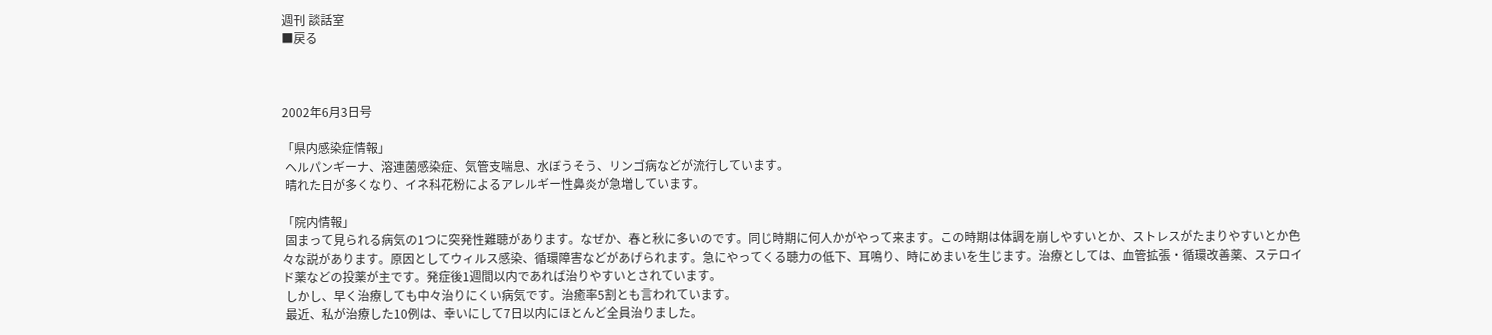週刊 談話室
■戻る



2002年6月3日号

「県内感染症情報」
 ヘルパンギーナ、溶連菌感染症、気管支喘息、水ぼうそう、リンゴ病などが流行しています。
 晴れた日が多くなり、イネ科花粉によるアレルギー性鼻炎が急増しています。

「院内情報」
 固まって見られる病気の1つに突発性難聴があります。なぜか、春と秋に多いのです。同じ時期に何人かがやって来ます。この時期は体調を崩しやすいとか、ストレスがたまりやすいとか色々な説があります。原因としてウィルス感染、循環障害などがあげられます。急にやってくる聴力の低下、耳鳴り、時にめまいを生じます。治療としては、血管拡張・循環改善薬、ステロイド薬などの投薬が主です。発症後1週間以内であれば治りやすいとされています。
 しかし、早く治療しても中々治りにくい病気です。治癒率5割とも言われています。
 最近、私が治療した10例は、幸いにして7日以内にほとんど全員治りました。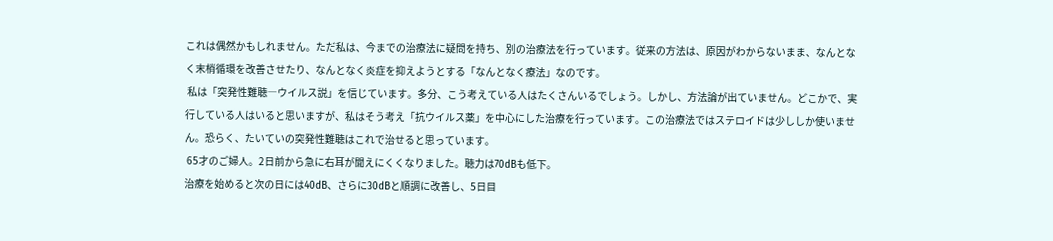これは偶然かもしれません。ただ私は、今までの治療法に疑問を持ち、別の治療法を行っています。従来の方法は、原因がわからないまま、なんとなく末梢循環を改善させたり、なんとなく炎症を抑えようとする「なんとなく療法」なのです。
 私は「突発性難聴―ウイルス説」を信じています。多分、こう考えている人はたくさんいるでしょう。しかし、方法論が出ていません。どこかで、実行している人はいると思いますが、私はそう考え「抗ウイルス薬」を中心にした治療を行っています。この治療法ではステロイドは少ししか使いません。恐らく、たいていの突発性難聴はこれで治せると思っています。
 65才のご婦人。2日前から急に右耳が聞えにくくなりました。聴力は70dBも低下。
治療を始めると次の日には40dB、さらに30dBと順調に改善し、5日目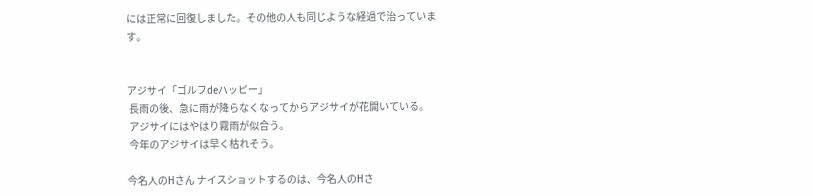には正常に回復しました。その他の人も同じような経過で治っています。


アジサイ「ゴルフdeハッピー」
 長雨の後、急に雨が降らなくなってからアジサイが花開いている。
 アジサイにはやはり霧雨が似合う。
 今年のアジサイは早く枯れそう。

今名人のHさん ナイスショットするのは、今名人のHさ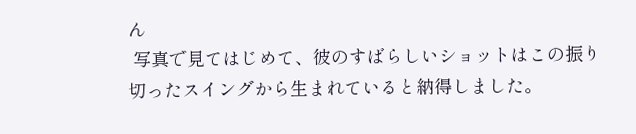ん
 写真で見てはじめて、彼のすばらしいショットはこの振り切ったスイングから生まれていると納得しました。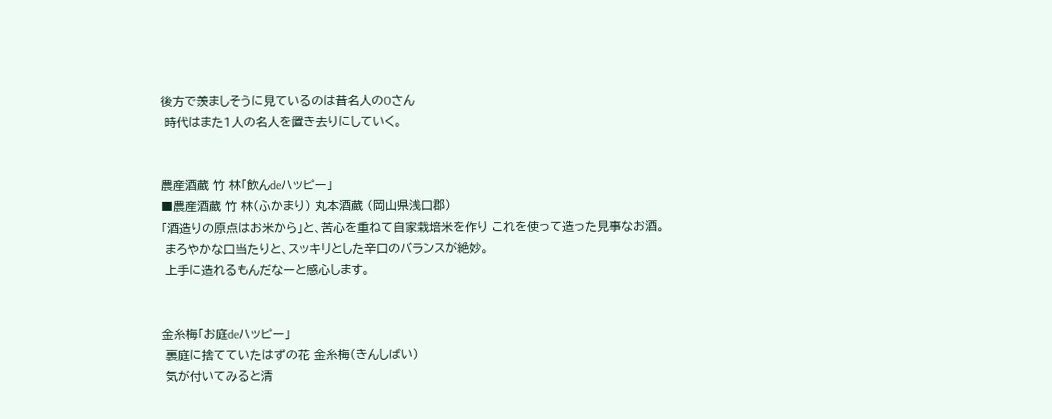後方で羨ましそうに見ているのは昔名人のOさん
 時代はまた1人の名人を置き去りにしていく。


農産酒蔵 竹 林「飲んdeハッピー」
■農産酒蔵 竹 林(ふかまり) 丸本酒蔵 (岡山県浅口郡)
「酒造りの原点はお米から」と、苦心を重ねて自家栽培米を作り これを使って造った見事なお酒。
 まろやかな口当たりと、スッキリとした辛口のバランスが絶妙。
 上手に造れるもんだなーと感心します。


金糸梅「お庭deハッピー」
 裏庭に捨てていたはずの花 金糸梅(きんしばい)
 気が付いてみると清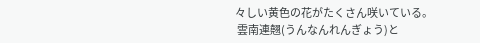々しい黄色の花がたくさん咲いている。
 雲南連翹(うんなんれんぎょう)と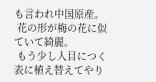も言われ中国原産。
 花の形が梅の花に似ていて綺麗。
 もう少し人目につく表に植え替えてやり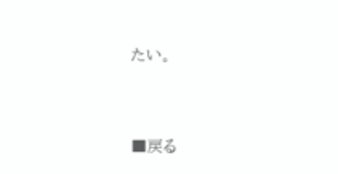たい。


■戻る